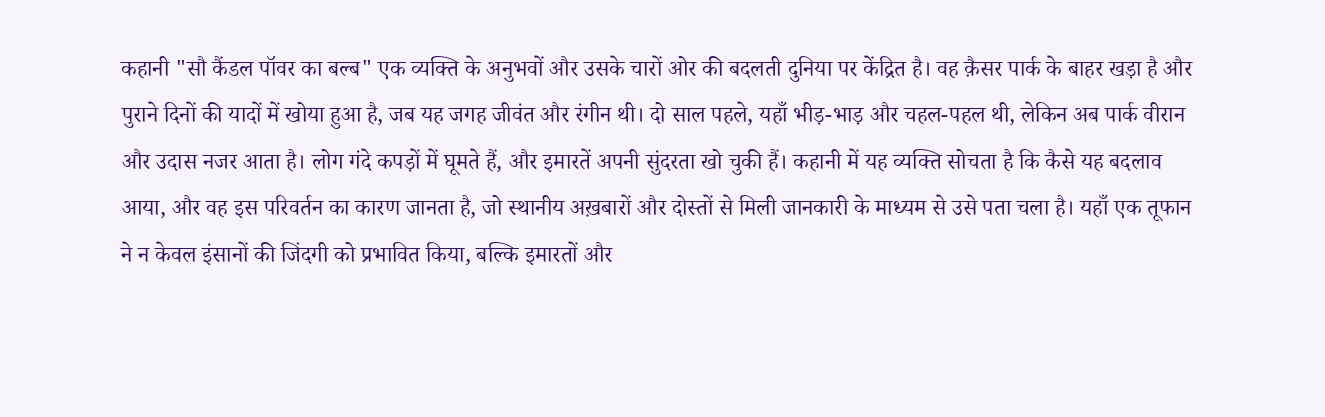कहानी "सौ कैंडल पॉवर का बल्ब" एक व्यक्ति के अनुभवों और उसके चारों ओर की बदलती दुनिया पर केंद्रित है। वह क़ैसर पार्क के बाहर खड़ा है और पुराने दिनों की यादों में खोया हुआ है, जब यह जगह जीवंत और रंगीन थी। दो साल पहले, यहाँ भीड़-भाड़ और चहल-पहल थी, लेकिन अब पार्क वीरान और उदास नजर आता है। लोग गंदे कपड़ों में घूमते हैं, और इमारतें अपनी सुंदरता खो चुकी हैं। कहानी में यह व्यक्ति सोचता है कि कैसे यह बदलाव आया, और वह इस परिवर्तन का कारण जानता है, जो स्थानीय अख़बारों और दोस्तों से मिली जानकारी के माध्यम से उसे पता चला है। यहाँ एक तूफान ने न केवल इंसानों की जिंदगी को प्रभावित किया, बल्कि इमारतों और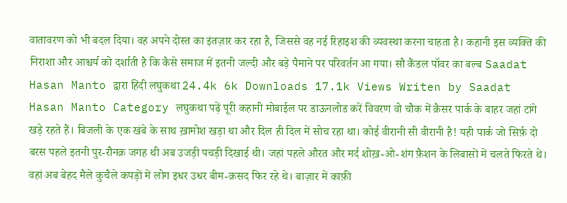वातावरण को भी बदल दिया। वह अपने दोस्त का इंतज़ार कर रहा है, जिससे वह नई रिहाइश की व्यवस्था करना चाहता है। कहानी इस व्यक्ति की निराशा और आश्चर्य को दर्शाती है कि कैसे समाज में इतनी जल्दी और बड़े पैमाने पर परिवर्तन आ गया। सौ कैंडल पॉवर का बल्ब Saadat Hasan Manto द्वारा हिंदी लघुकथा 24.4k 6k Downloads 17.1k Views Writen by Saadat Hasan Manto Category लघुकथा पढ़ें पूरी कहानी मोबाईल पर डाऊनलोड करें विवरण वो चौक में क़ैसर पार्क के बाहर जहां टांगे खड़े रहते हैं। बिजली के एक खंबे के साथ ख़ामोश खड़ा था और दिल ही दिल में सोच रहा था। कोई वीरानी सी वीरानी है! यही पार्क जो सिर्फ़ दो बरस पहले इतनी पुर-रौनक़ जगह थी अब उजड़ी पचड़ी दिखाई थी। जहां पहले औरत और मर्द शोख़-ओ-शंग फ़ैशन के लिबासों में चलते फिरते थे। वहां अब बेहद मैले कुचैले कपड़ों में लोग इधर उधर बीम-क़सद फिर रहे थे। बाज़ार में काफ़ी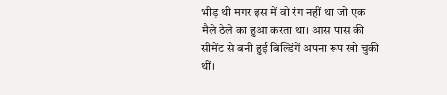भीड़ थी मगर इस में वो रंग नहीं था जो एक मैले ठेले का हुआ करता था। आस पास की सीमेंट से बनी हुई बिल्डिंगें अपना रूप खो चुकी थीं।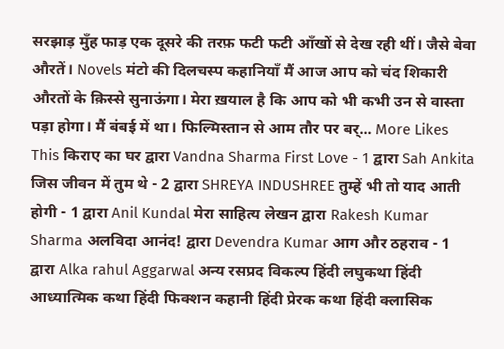सरझाड़ मुँह फाड़ एक दूसरे की तरफ़ फटी फटी आँखों से देख रही थीं। जैसे बेवा औरतें। Novels मंटो की दिलचस्प कहानियाँ मैं आज आप को चंद शिकारी औरतों के क़िस्से सुनाऊंगा। मेरा ख़याल है कि आप को भी कभी उन से वास्ता पड़ा होगा। मैं बंबई में था। फिल्मिस्तान से आम तौर पर बर्... More Likes This किराए का घर द्वारा Vandna Sharma First Love - 1 द्वारा Sah Ankita जिस जीवन में तुम थे - 2 द्वारा SHREYA INDUSHREE तुम्हें भी तो याद आती होगी - 1 द्वारा Anil Kundal मेरा साहित्य लेखन द्वारा Rakesh Kumar Sharma अलविदा आनंद! द्वारा Devendra Kumar आग और ठहराव - 1 द्वारा Alka rahul Aggarwal अन्य रसप्रद विकल्प हिंदी लघुकथा हिंदी आध्यात्मिक कथा हिंदी फिक्शन कहानी हिंदी प्रेरक कथा हिंदी क्लासिक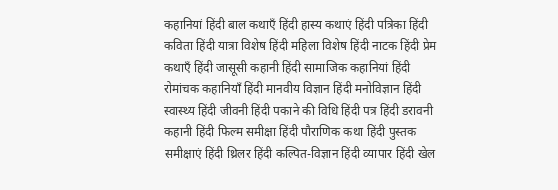कहानियां हिंदी बाल कथाएँ हिंदी हास्य कथाएं हिंदी पत्रिका हिंदी कविता हिंदी यात्रा विशेष हिंदी महिला विशेष हिंदी नाटक हिंदी प्रेम कथाएँ हिंदी जासूसी कहानी हिंदी सामाजिक कहानियां हिंदी रोमांचक कहानियाँ हिंदी मानवीय विज्ञान हिंदी मनोविज्ञान हिंदी स्वास्थ्य हिंदी जीवनी हिंदी पकाने की विधि हिंदी पत्र हिंदी डरावनी कहानी हिंदी फिल्म समीक्षा हिंदी पौराणिक कथा हिंदी पुस्तक समीक्षाएं हिंदी थ्रिलर हिंदी कल्पित-विज्ञान हिंदी व्यापार हिंदी खेल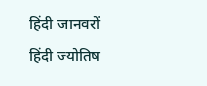हिंदी जानवरों हिंदी ज्योतिष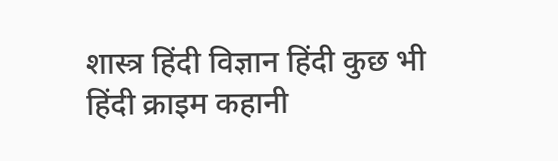शास्त्र हिंदी विज्ञान हिंदी कुछ भी हिंदी क्राइम कहानी